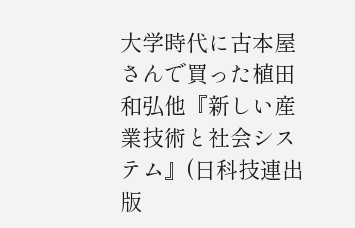大学時代に古本屋さんで買った植田和弘他『新しい産業技術と社会システム』(日科技連出版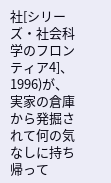社[シリーズ・社会科学のフロンティア4]、1996)が、実家の倉庫から発掘されて何の気なしに持ち帰って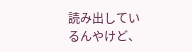読み出しているんやけど、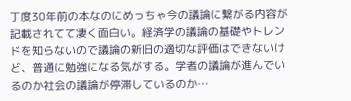丁度30年前の本なのにめっちゃ今の議論に繋がる内容が記載されてて凄く面白い。経済学の議論の基礎やトレンドを知らないので議論の新旧の適切な評価はできないけど、普通に勉強になる気がする。学者の議論が進んでいるのか社会の議論が停滞しているのか…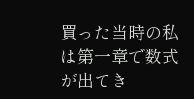買った当時の私は第一章で数式が出てき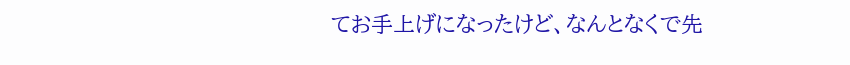てお手上げになったけど、なんとなくで先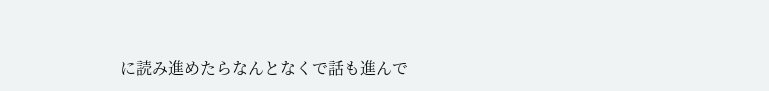に読み進めたらなんとなくで話も進んで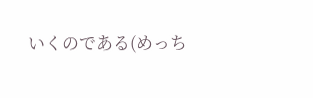いくのである(めっち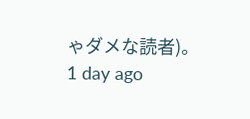ゃダメな読者)。
1 day ago